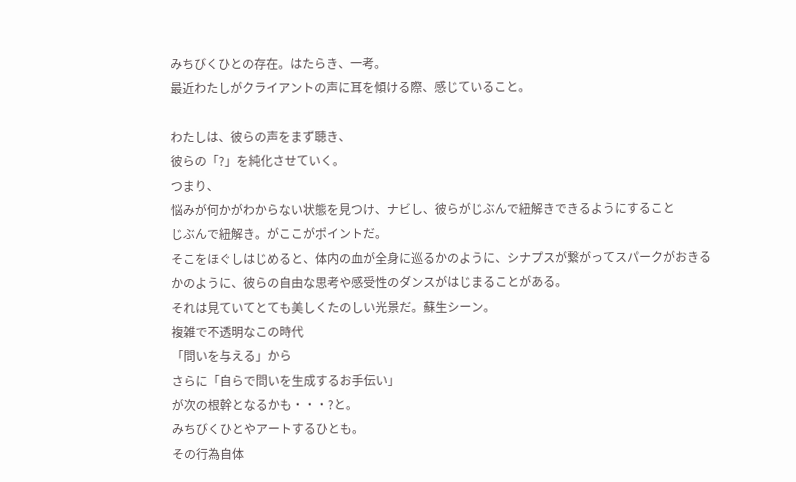みちびくひとの存在。はたらき、一考。
最近わたしがクライアントの声に耳を傾ける際、感じていること。

わたしは、彼らの声をまず聴き、
彼らの「?」を純化させていく。
つまり、
悩みが何かがわからない状態を見つけ、ナビし、彼らがじぶんで紐解きできるようにすること
じぶんで紐解き。がここがポイントだ。
そこをほぐしはじめると、体内の血が全身に巡るかのように、シナプスが繋がってスパークがおきるかのように、彼らの自由な思考や感受性のダンスがはじまることがある。
それは見ていてとても美しくたのしい光景だ。蘇生シーン。
複雑で不透明なこの時代
「問いを与える」から
さらに「自らで問いを生成するお手伝い」
が次の根幹となるかも・・・?と。
みちびくひとやアートするひとも。
その行為自体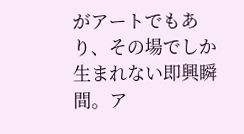がアートでもあり、その場でしか生まれない即興瞬間。ア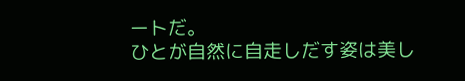ートだ。
ひとが自然に自走しだす姿は美し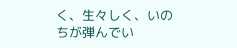く、生々しく、いのちが弾んでい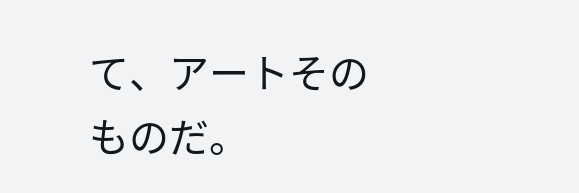て、アートそのものだ。